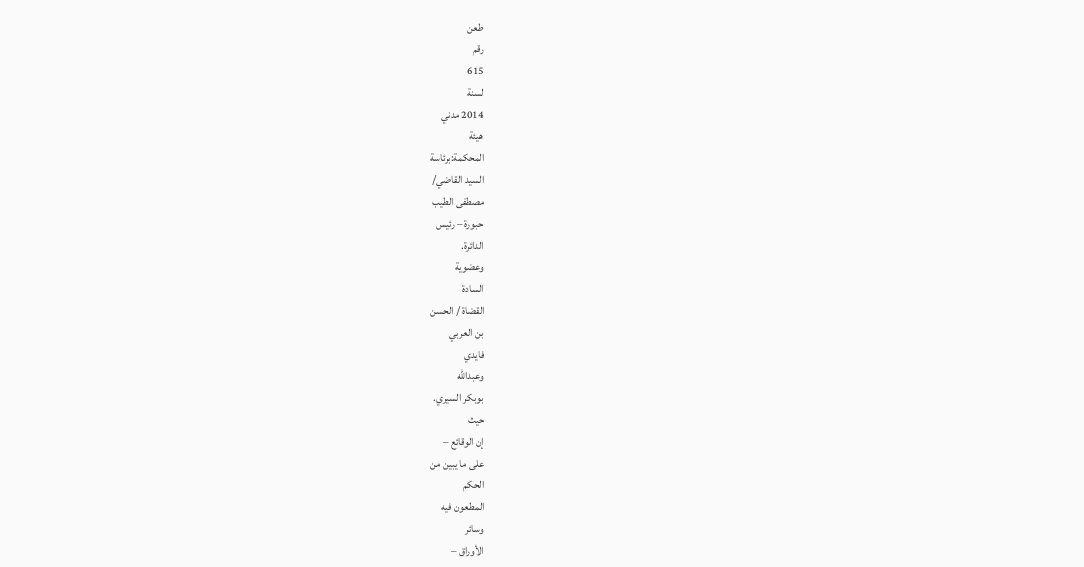طعن
رقم
615
لسنة
2014 مدني
هيئة
المحكمة:برئاسة
السيد القاضي/
مصطفى الطيب
حبورة – رئيس
الدائرة.
وعضوية
السادة
القضاة / الحسن
بن العربي
فايدي
وعبدالله
بوبكر السيري.
حيث
إن الوقائع –
على ما يبين من
الحكم
المطعون فيه
وسائر
الأوراق –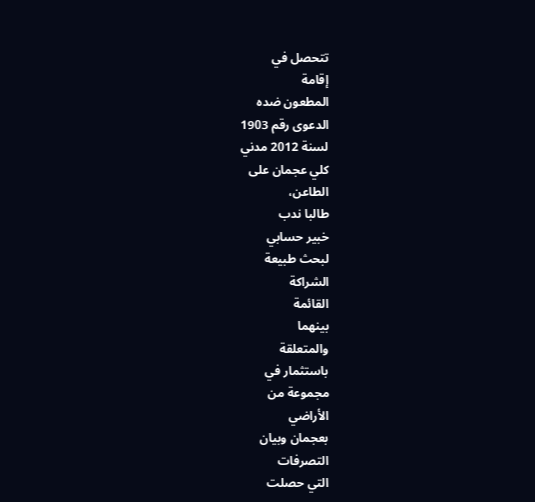تتحصل في
إقامة
المطعون ضده
الدعوى رقم 1903
لسنة 2012 مدني
كلي عجمان على
الطاعن،
طالبا ندب
خبير حسابي
لبحث طبيعة
الشراكة
القائمة
بينهما
والمتعلقة
باستثمار في
مجموعة من
الأراضي
بعجمان وبيان
التصرفات
التي حصلت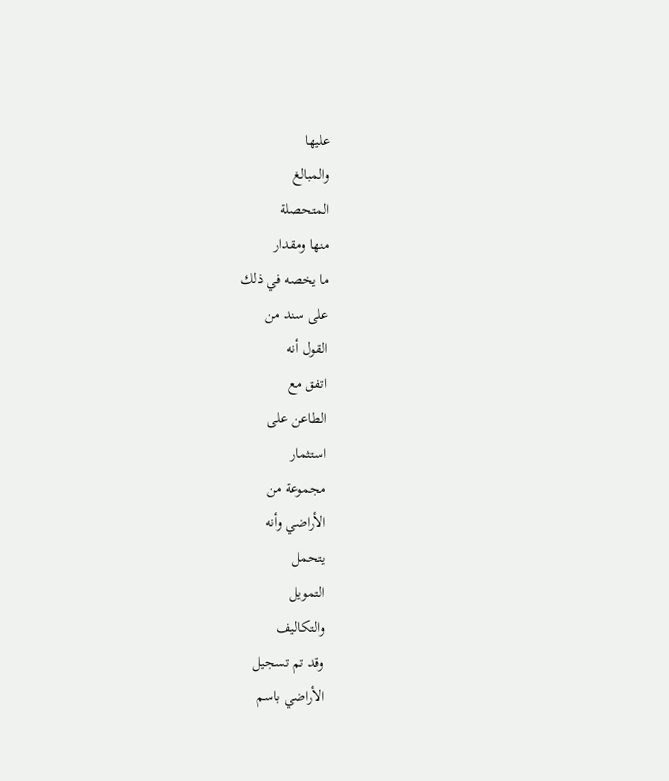عليها
والمبالغ
المتحصلة
منها ومقدار
ما يخصه في ذلك
على سند من
القول أنه
اتفق مع
الطاعن على
استثمار
مجموعة من
الأراضي وأنه
يتحمل
التمويل
والتكاليف
وقد تم تسجيل
الأراضي باسم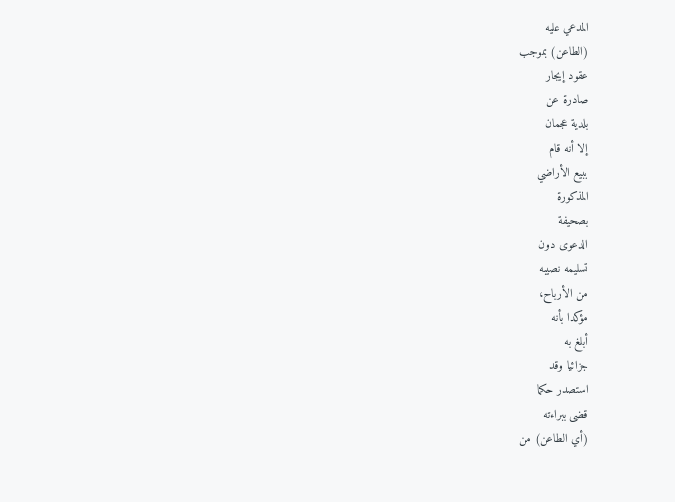المدعي عليه
(الطاعن) بموجب
عقود إيجار
صادرة عن
بلدية عجمان
إلا أنه قام
ببيع الأراضي
المذكورة
بصحيفة
الدعوى دون
تسليمه نصيبه
من الأرباح،
مؤكدا بأنه
أبلغ به
جزائيا وقد
استصدر حكما
قضى ببراءته
(أي الطاعن) من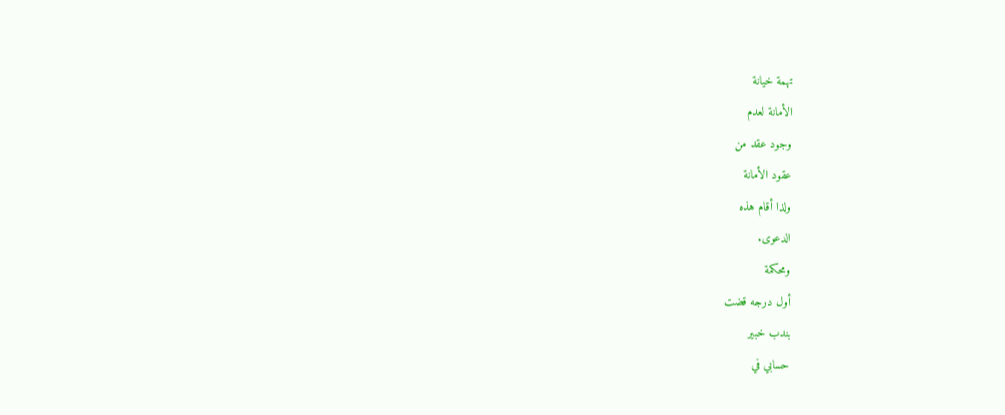تهمة خيانة
الأمانة لعدم
وجود عقد من
عقود الأمانة
ولذا أقام هذه
الدعوى.
ومحكمة
أول درجه قضت
بندب خبير
حسابي في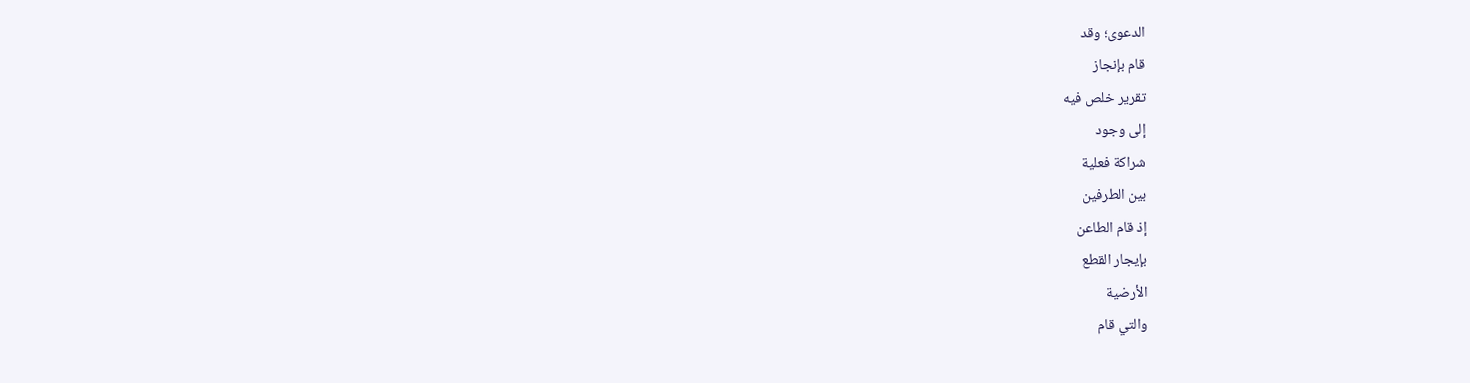الدعوى؛ وقد
قام بإنجاز
تقرير خلص فيه
إلى وجود
شراكة فعلية
بين الطرفين
إذ قام الطاعن
بإيجار القطع
الأرضية
والتي قام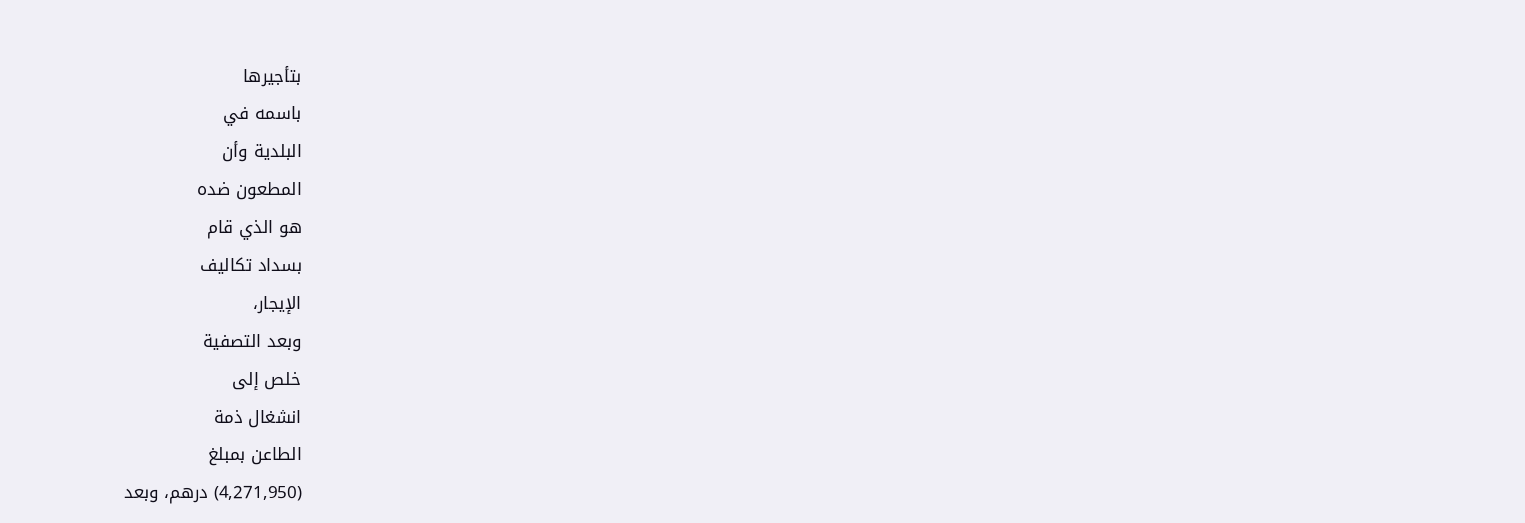بتأجيرها
باسمه في
البلدية وأن
المطعون ضده
هو الذي قام
بسداد تكاليف
الإيجار،
وبعد التصفية
خلص إلى
انشغال ذمة
الطاعن بمبلغ
(4,271,950) درهم، وبعد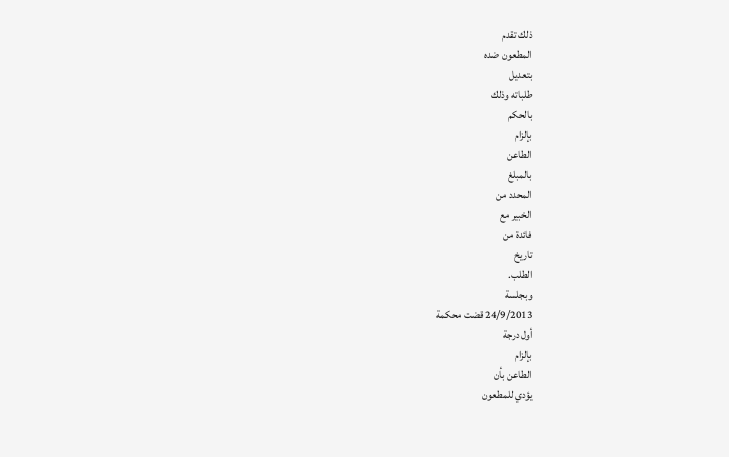ذلك تقدم
المطعون ضده
بتعديل
طلباته وذلك
بالحكم
بإلزام
الطاعن
بالمبلغ
المحدد من
الخبير مع
فائدة من
تاريخ
الطلب.
وبجلسة
24/9/2013 قضت محكمة
أول درجة
بإلزام
الطاعن بأن
يؤدي للمطعون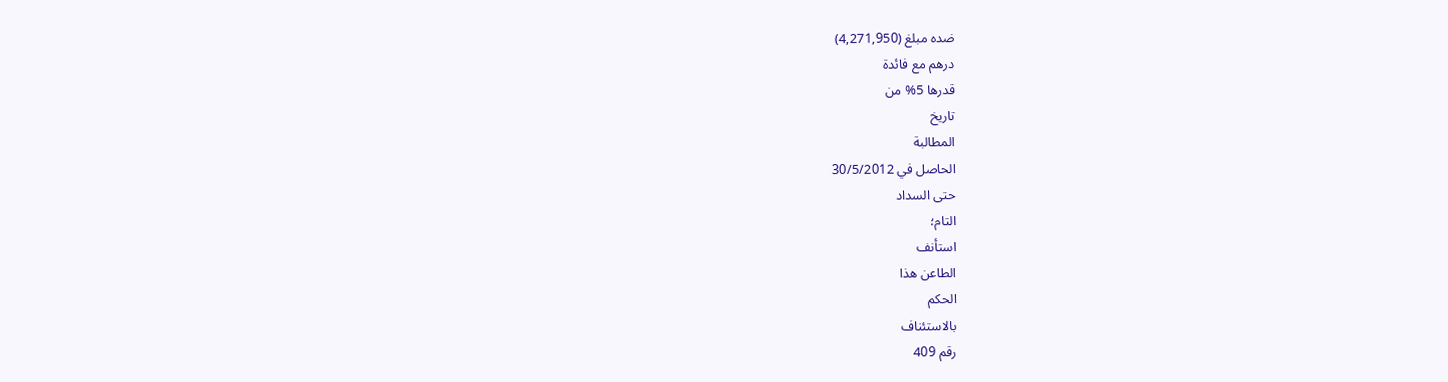ضده مبلغ (4,271,950)
درهم مع فائدة
قدرها 5% من
تاريخ
المطالبة
الحاصل في 30/5/2012
حتى السداد
التام؛
استأنف
الطاعن هذا
الحكم
بالاستئناف
رقم 409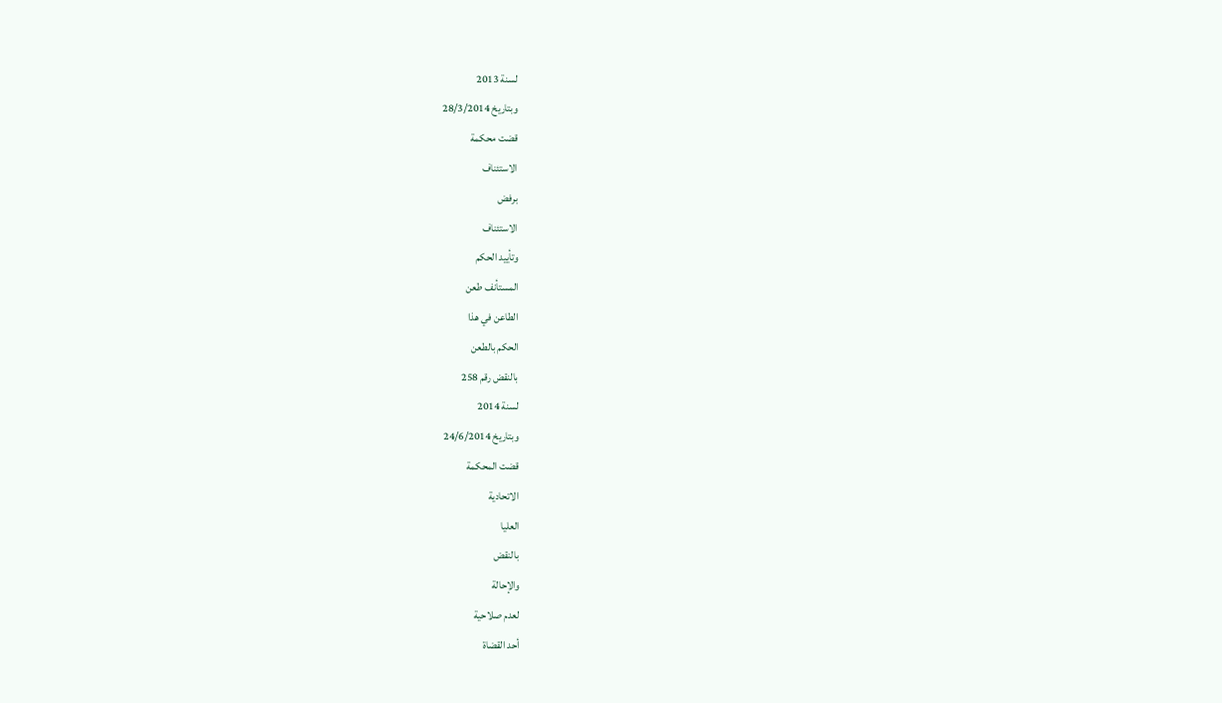لسنة 2013
وبتاريخ 28/3/2014
قضت محكمة
الاستئناف
برفض
الاستئناف
وتأييد الحكم
المستأنف طعن
الطاعن في هذا
الحكم بالطعن
بالنقض رقم 258
لسنة 2014
وبتاريخ 24/6/2014
قضت المحكمة
الاتحادية
العليا
بالنقض
والإحالة
لعدم صلاحية
أحد القضاة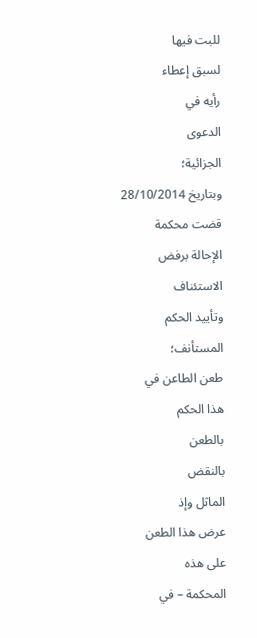للبت فيها
لسبق إعطاء
رأيه في
الدعوى
الجزائية؛
وبتاريخ 28/10/2014
قضت محكمة
الإحالة برفض
الاستئناف
وتأييد الحكم
المستأنف؛
طعن الطاعن في
هذا الحكم
بالطعن
بالنقض
الماثل وإذ
عرض هذا الطعن
على هذه
المحكمة – في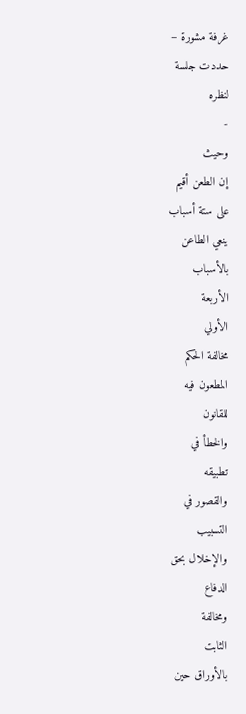غرفة مشورة –
حددت جلسة
لنظره
-
وحيث
إن الطعن أقيم
على ستة أسباب
ينعي الطاعن
بالأسباب
الأربعة
الأولي
مخالفة الحكم
المطعون فيه
للقانون
والخطأ في
تطبيقه
والقصور في
التسبيب
والإخلال بحق
الدفاع
ومخالفة
الثابت
بالأوراق حين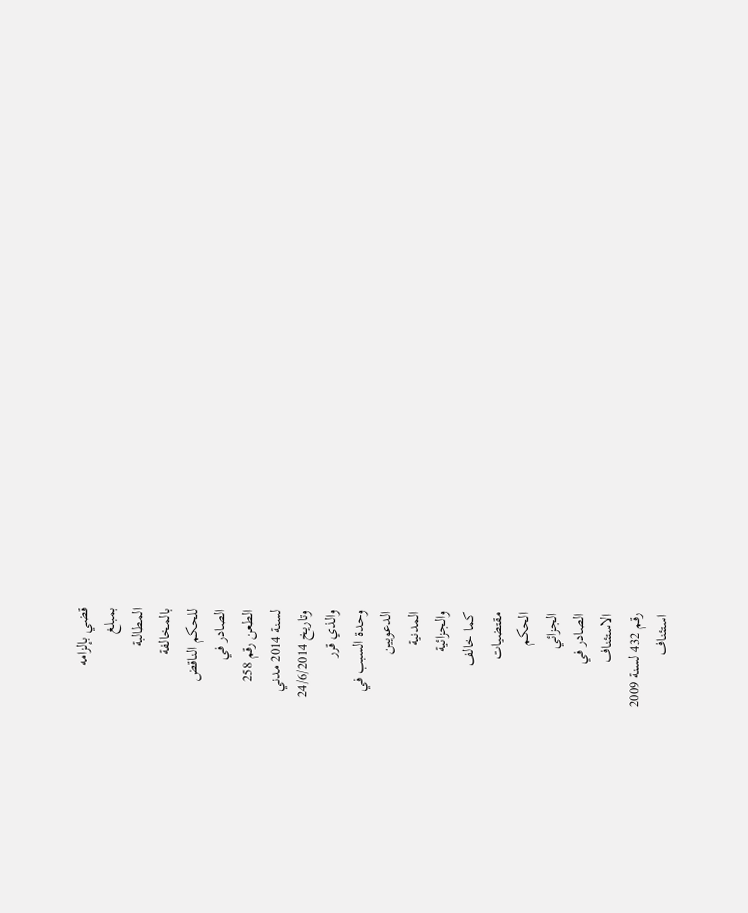قضي بإلزامه
بمبلغ
المطالبة
بالمخالفة
للحكم الناقض
الصادر في
الطعن رقم 258
لسنة 2014 مدني
وتاريخ 24/6/2014
والذي قرر
وحدة السبب في
الدعويين
المدنية
والجزائية
كما خالف
مقتضيات
الحكم
الجزائي
الصادر في
الاستئناف
رقم 432 لسنة 2009
استئناف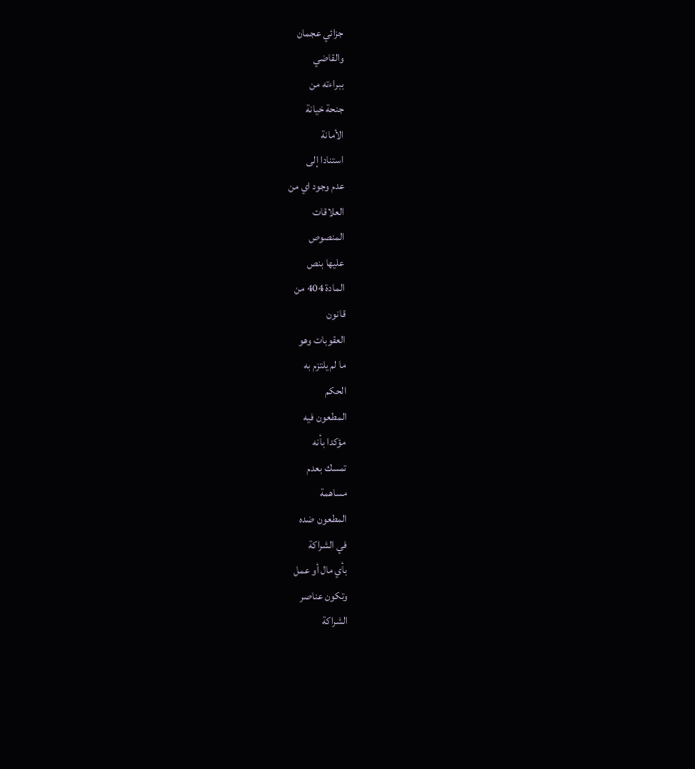جزائي عجمان
والقاضي
ببراءته من
جنحة خيانة
الأمانة
استنادا إلى
عدم وجود اي من
العلاقات
المنصوص
عليها بنص
المادة 404 من
قانون
العقوبات وهو
ما لم يلتزم به
الحكم
المطعون فيه
مؤكدا بأنه
تمسك بعدم
مساهمة
المطعون ضده
في الشراكة
بأي مال أو عمل
وتكون عناصر
الشراكة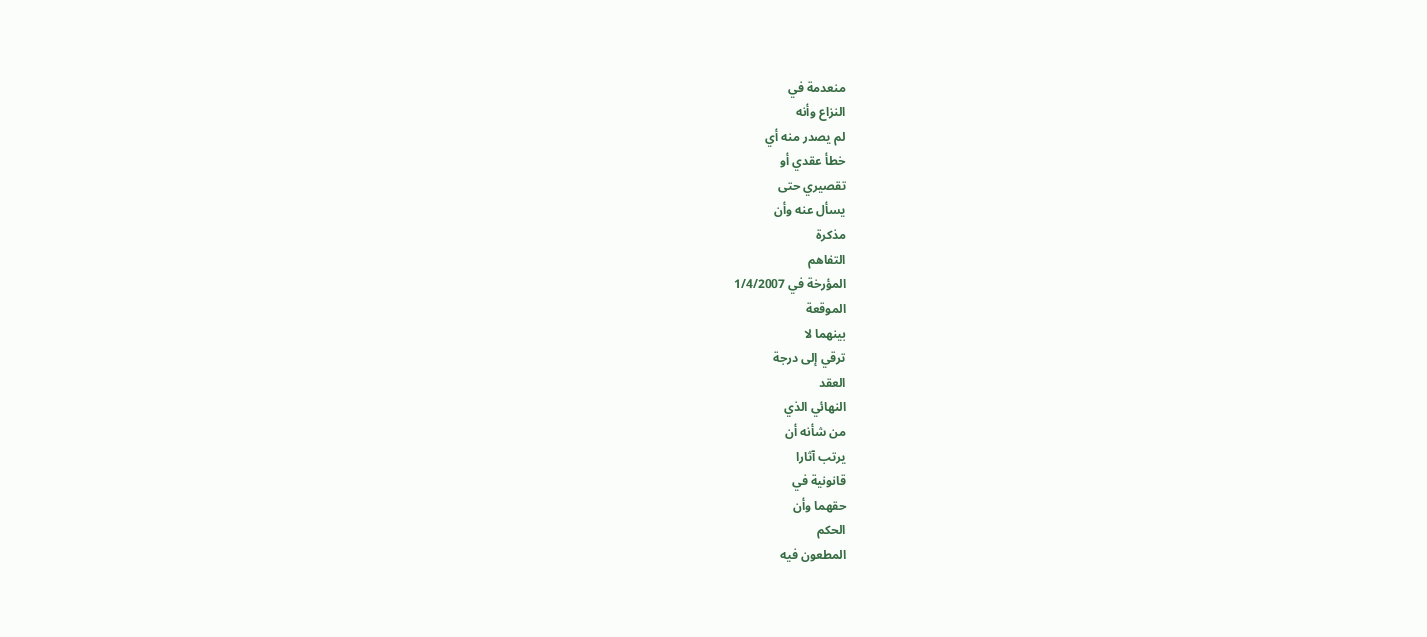منعدمة في
النزاع وأنه
لم يصدر منه أي
خطأ عقدي أو
تقصيري حتى
يسأل عنه وأن
مذكرة
التفاهم
المؤرخة في 1/4/2007
الموقعة
بينهما لا
ترقي إلى درجة
العقد
النهائي الذي
من شأنه أن
يرتب آثارا
قانونية في
حقهما وأن
الحكم
المطعون فيه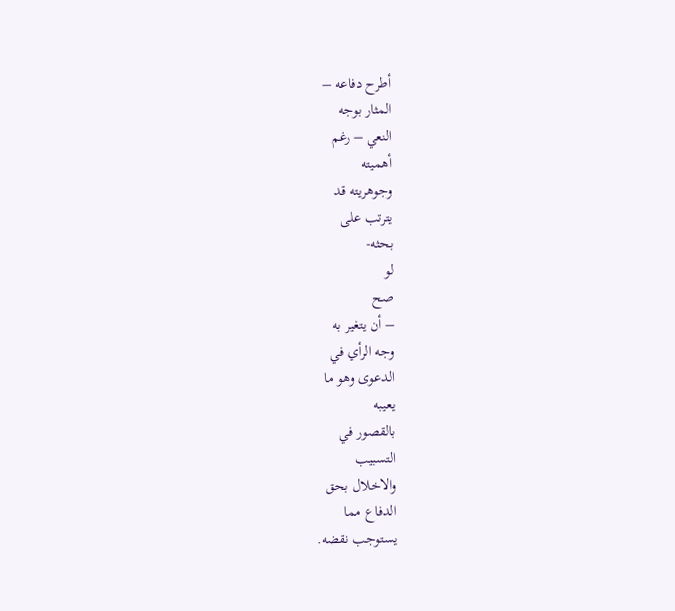أطرح دفاعه –
المثار بوجه
النعي – رغم
أهميته
وجوهريته قد
يترتب على
بحثه-
لو
صح
– أن يتغير به
وجه الرأي في
الدعوى وهو ما
يعيبه
بالقصور في
التسبيب
والاخلال بحق
الدفاع مما
يستوجب نقضه.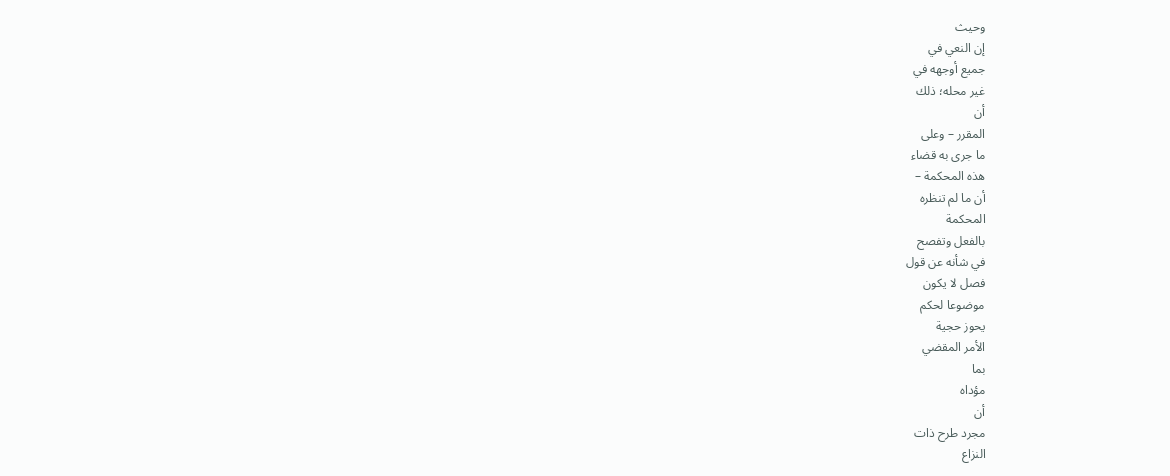وحيث
إن النعي في
جميع أوجهه في
غير محله؛ ذلك
أن
المقرر – وعلى
ما جرى به قضاء
هذه المحكمة –
أن ما لم تنظره
المحكمة
بالفعل وتفصح
في شأنه عن قول
فصل لا يكون
موضوعا لحكم
يحوز حجية
الأمر المقضي
بما
مؤداه
أن
مجرد طرح ذات
النزاع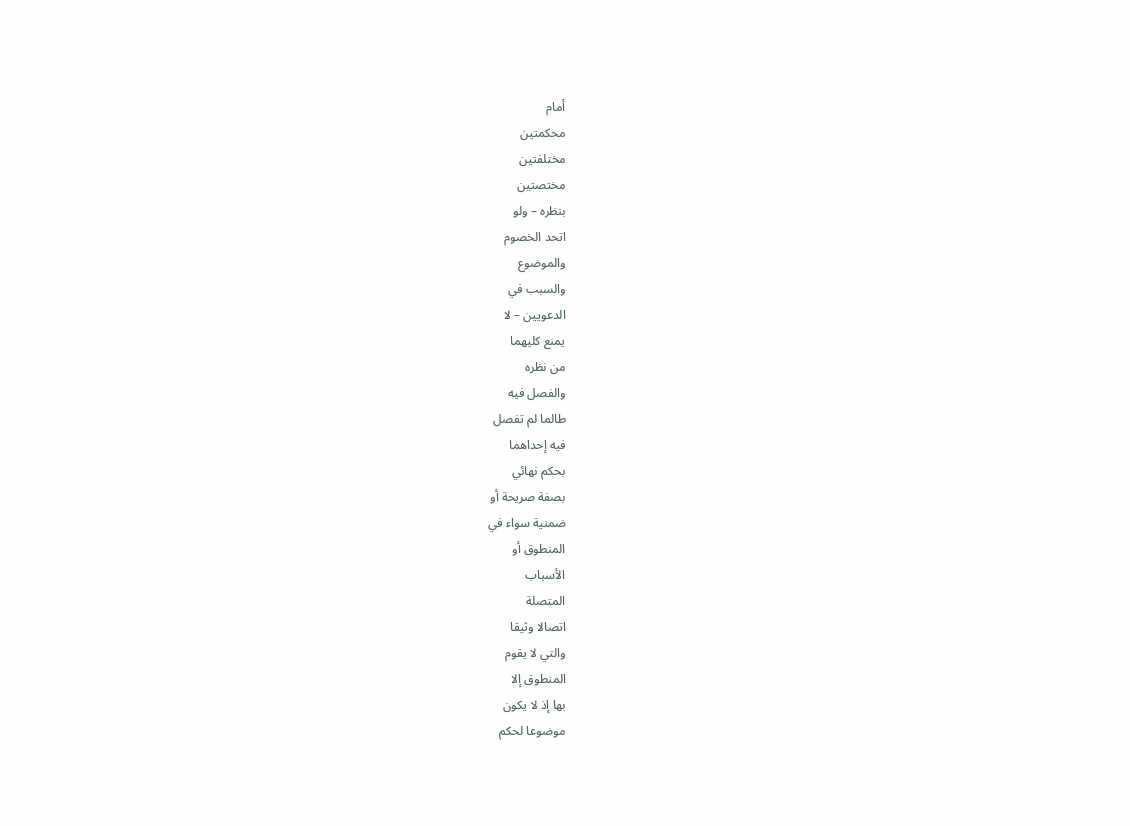أمام
محكمتين
مختلفتين
مختصتين
بنظره – ولو
اتحد الخصوم
والموضوع
والسبب في
الدعويين – لا
يمنع كليهما
من نظره
والفصل فيه
طالما لم تفصل
فيه إحداهما
بحكم نهائي
بصفة صريحة أو
ضمنية سواء في
المنطوق أو
الأسباب
المتصلة
اتصالا وثيقا
والتي لا يقوم
المنطوق إلا
بها إذ لا يكون
موضوعا لحكم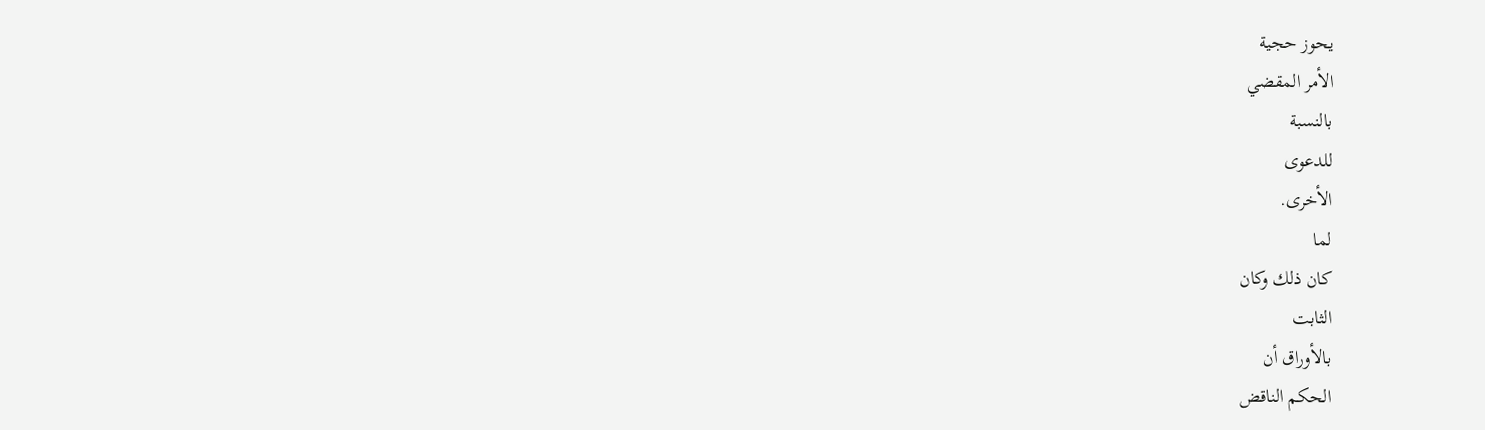يحوز حجية
الأمر المقضي
بالنسبة
للدعوى
الأخرى.
لما
كان ذلك وكان
الثابت
بالأوراق أن
الحكم الناقض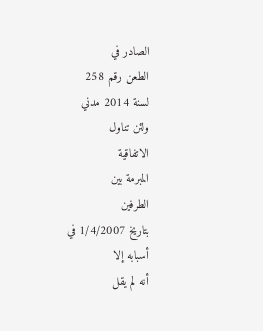الصادر في
الطعن رقم 258
لسنة 2014 مدني
ولئن تناول
الاتفاقية
المبرمة بين
الطرفين
بتاريخ 1/4/2007 في
أسبابه إلا
أنه لم يقل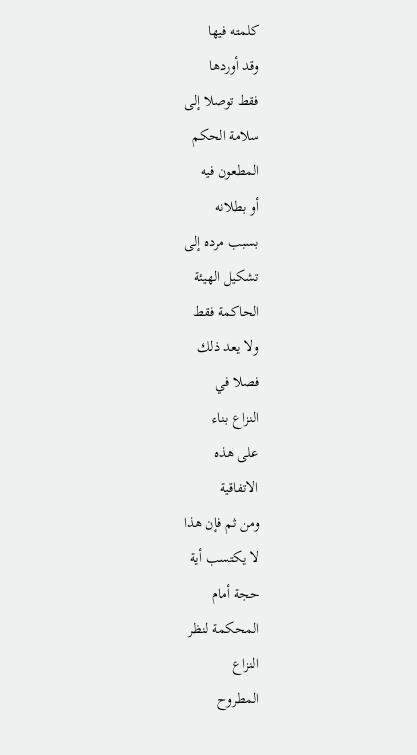كلمته فيها
وقد أوردها
فقط توصلا إلى
سلامة الحكم
المطعون فيه
أو بطلانه
بسبب مرده إلى
تشكيل الهيئة
الحاكمة فقط
ولا يعد ذلك
فصلا في
النزاع بناء
على هذه
الاتفاقية
ومن ثم فإن هذا
لا يكتسب أية
حجة أمام
المحكمة لنظر
النزاع
المطروح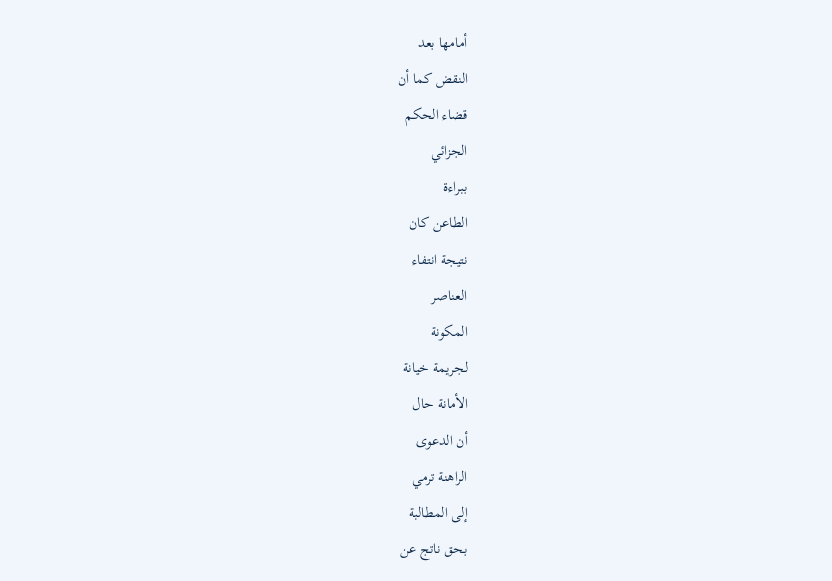أمامها بعد
النقض كما أن
قضاء الحكم
الجزائي
ببراءة
الطاعن كان
نتيجة انتفاء
العناصر
المكونة
لجريمة خيانة
الأمانة حال
أن الدعوى
الراهنة ترمي
إلى المطالبة
بحق ناتج عن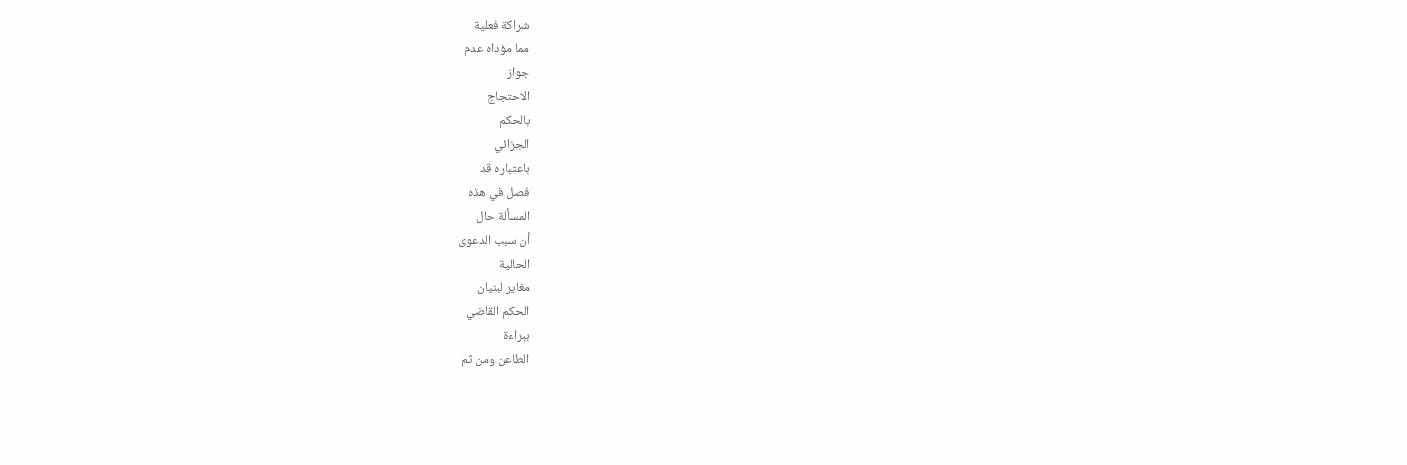شراكة فعلية
مما مؤداه عدم
جواز
الاحتجاج
بالحكم
الجزائي
باعتباره قد
فصل في هذه
المسألة حال
أن سبب الدعوى
الحالية
مغاير لبنيان
الحكم القاضي
ببراءة
الطاعن ومن ثم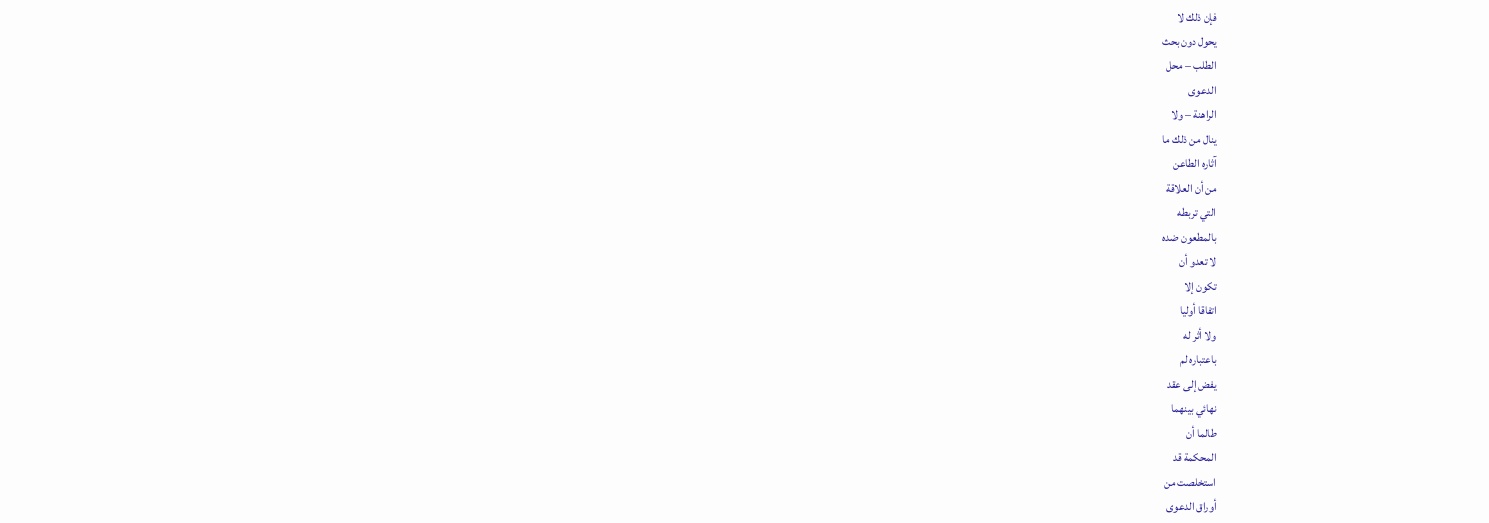فإن ذلك لا
يحول دون بحث
الطلب – محل
الدعوى
الراهنة – ولا
ينال من ذلك ما
آثاره الطاعن
من أن العلاقة
التي تربطه
بالمطعون ضده
لا تعدو أن
تكون إلا
اتفاقا أوليا
ولا أثر له
باعتباره لم
يفض إلى عقد
نهائي بينهما
طالما أن
المحكمة قد
استخلصت من
أوراق الدعوى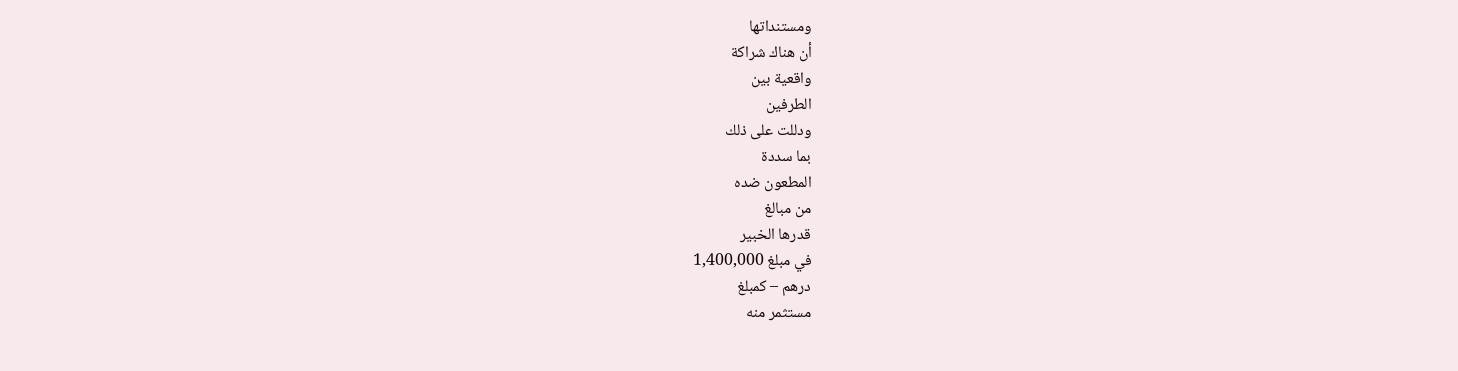ومستنداتها
أن هناك شراكة
واقعية بين
الطرفين
ودللت على ذلك
بما سددة
المطعون ضده
من مبالغ
قدرها الخبير
في مبلغ 1,400,000
درهم – كمبلغ
مستثمر منه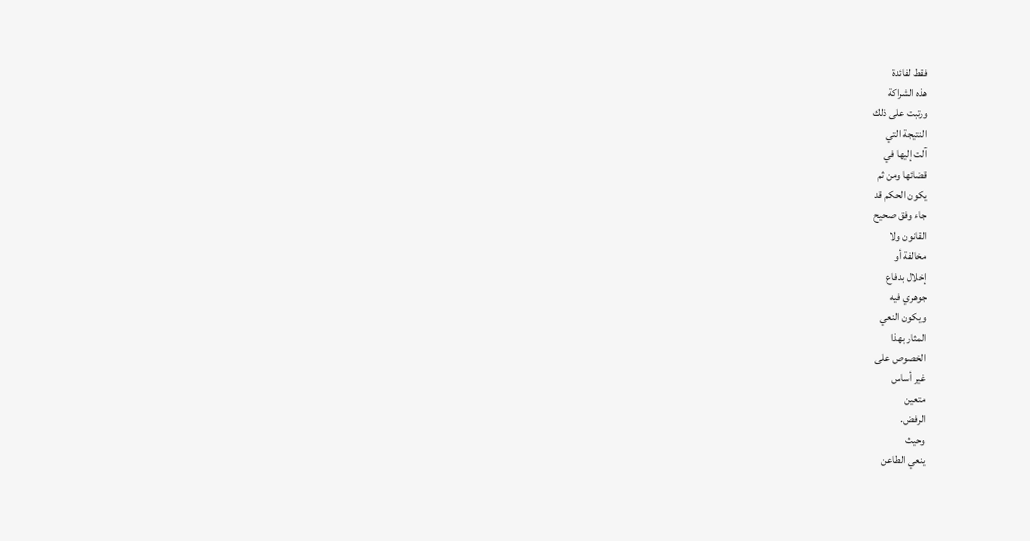فقط لفائدة
هذه الشراكة
ورتبت على ذلك
النتيجة التي
آلت إليها في
قضائها ومن ثم
يكون الحكم قد
جاء وفق صحيح
القانون ولا
مخالفة أو
إخلال بدفاع
جوهري فيه
ويكون النعي
المثار بهذا
الخصوص على
غير أساس
متعين
الرفض.
وحيث
ينعي الطاعن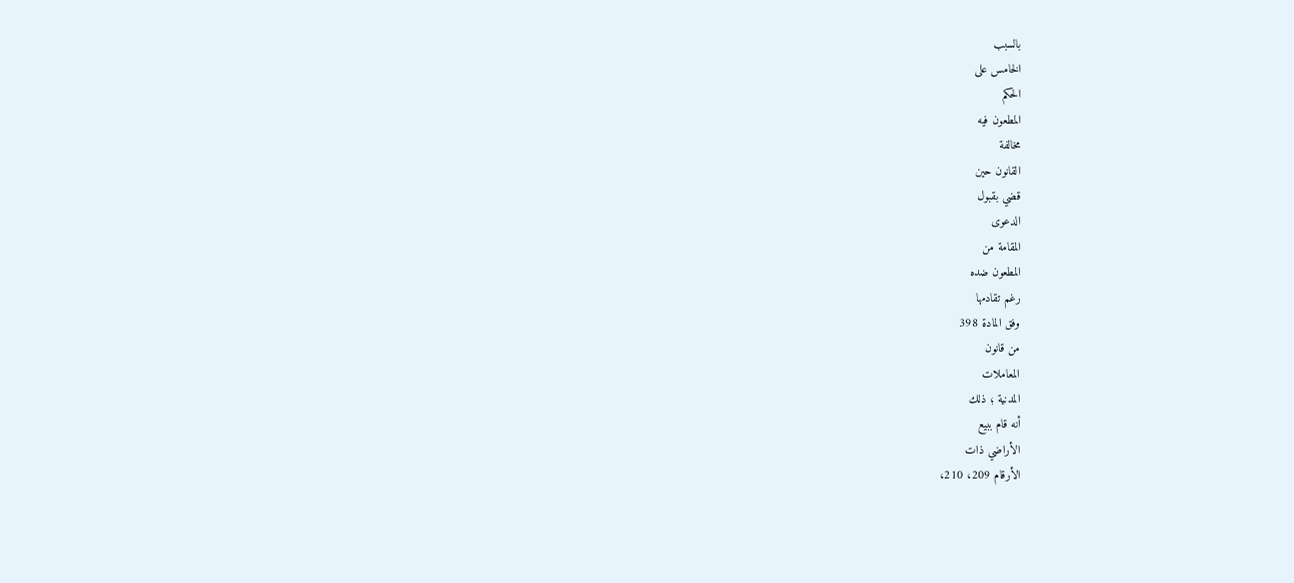بالسبب
الخامس على
الحكم
المطعون فيه
مخالفة
القانون حين
قضي بقبول
الدعوى
المقامة من
المطعون ضده
رغم تقادمها
وفق المادة 398
من قانون
المعاملات
المدنية ؛ ذلك
أنه قام ببيع
الأراضي ذات
الأرقام 209، 210،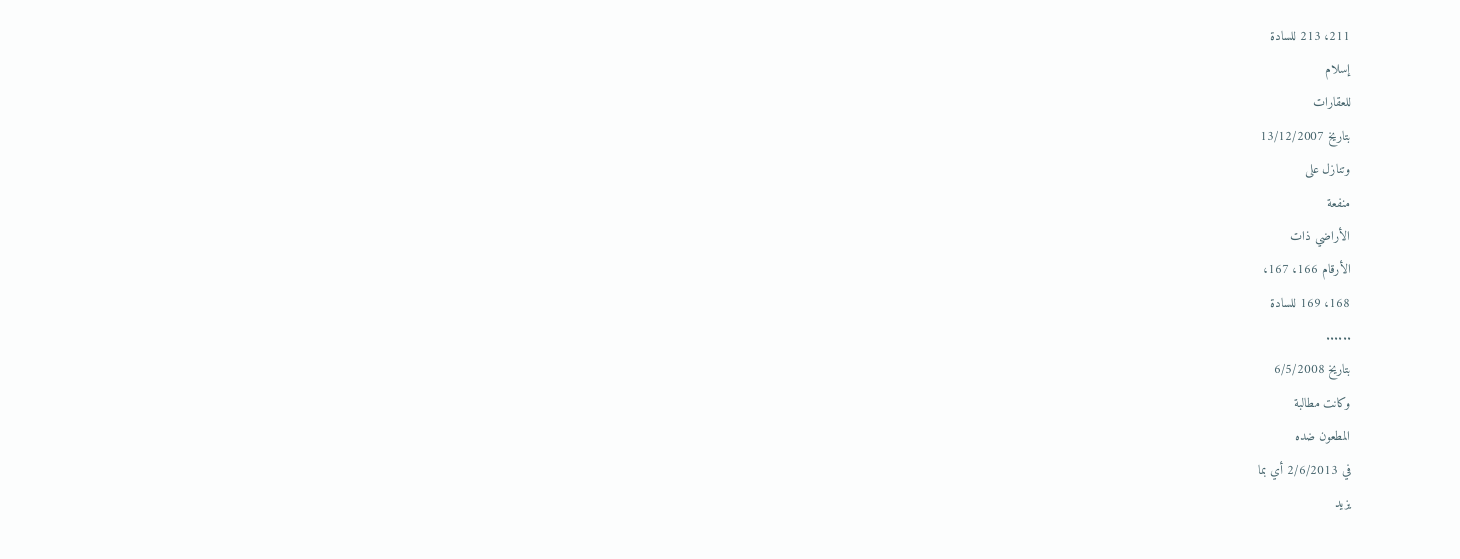211، 213 للسادة
إسلام
للعقارات
بتاريخ 13/12/2007
وتنازل على
منفعة
الأراضي ذات
الأرقام 166، 167،
168، 169 للسادة
......
بتاريخ 6/5/2008
وكانت مطالبة
المطعون ضده
في 2/6/2013 أي بما
يزيد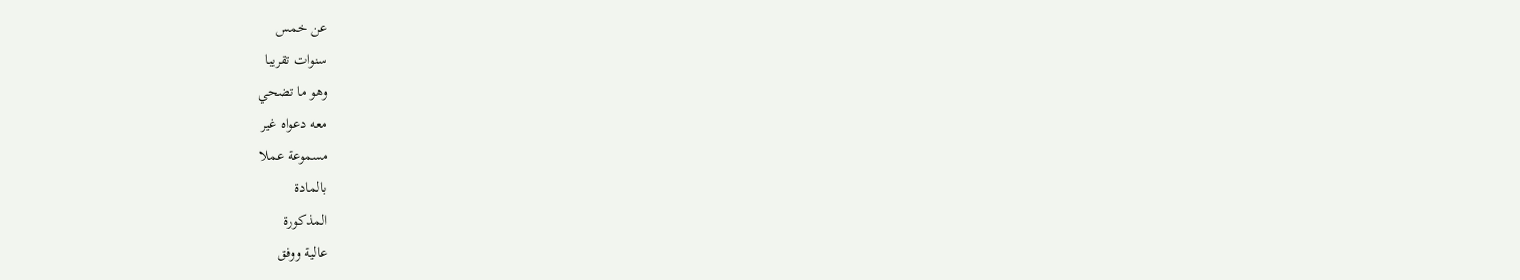عن خمس
سنوات تقريبا
وهو ما تضحي
معه دعواه غير
مسموعة عملا
بالمادة
المذكورة
عالية ووفق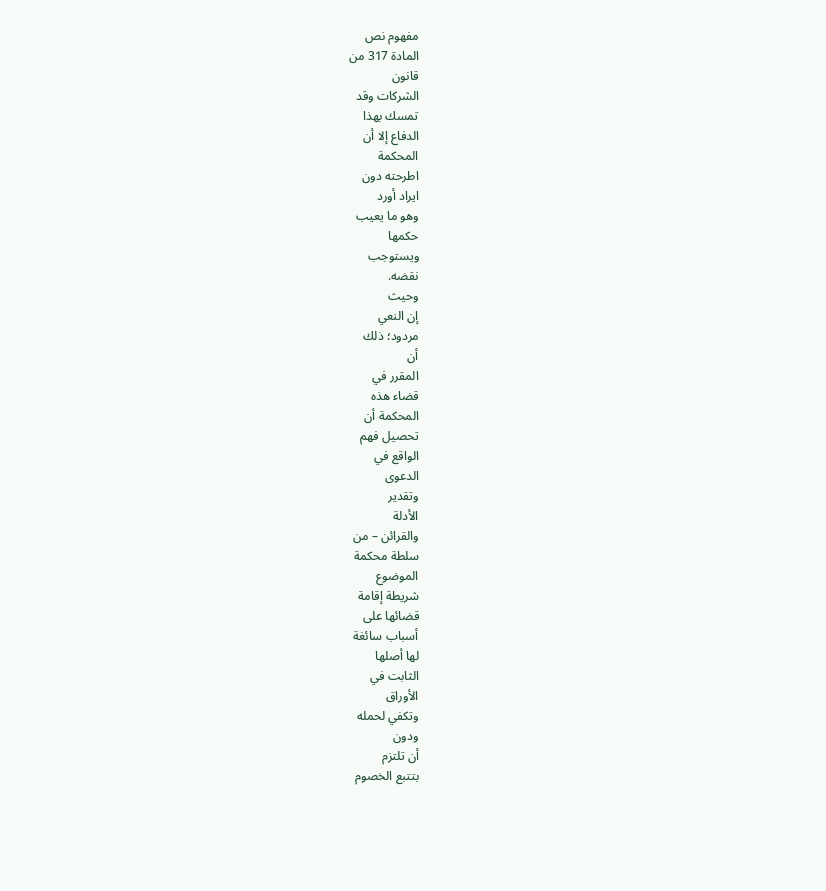مفهوم نص
المادة 317 من
قانون
الشركات وقد
تمسك بهذا
الدفاع إلا أن
المحكمة
اطرحته دون
ايراد أورد
وهو ما يعيب
حكمها
ويستوجب
نقضه.
وحيث
إن النعي
مردود؛ ذلك
أن
المقرر في
قضاء هذه
المحكمة أن
تحصيل فهم
الواقع في
الدعوى
وتقدير
الأدلة
والقرائن – من
سلطة محكمة
الموضوع
شريطة إقامة
قضائها على
أسباب سائغة
لها أصلها
الثابت في
الأوراق
وتكفي لحمله
ودون
أن تلتزم
بتتبع الخصوم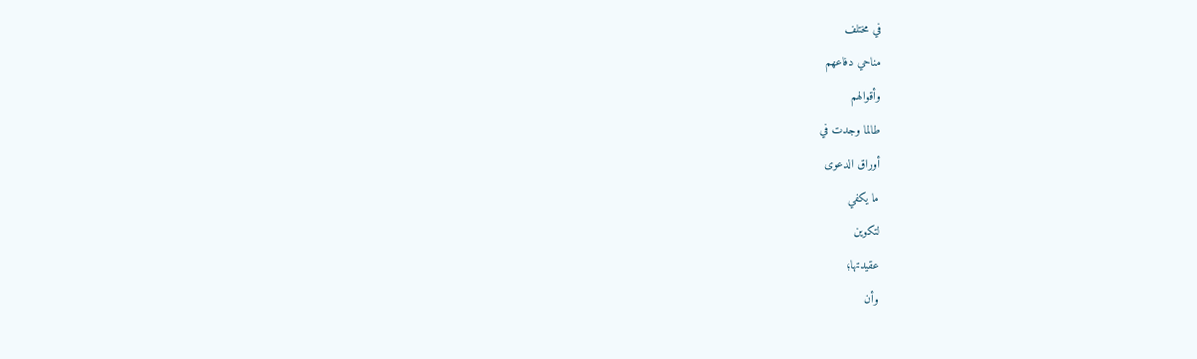في مختلف
مناحي دفاعهم
وأقوالهم
طالما وجدت في
أوراق الدعوى
ما يكفي
لتكوين
عقيدتها؛
وأن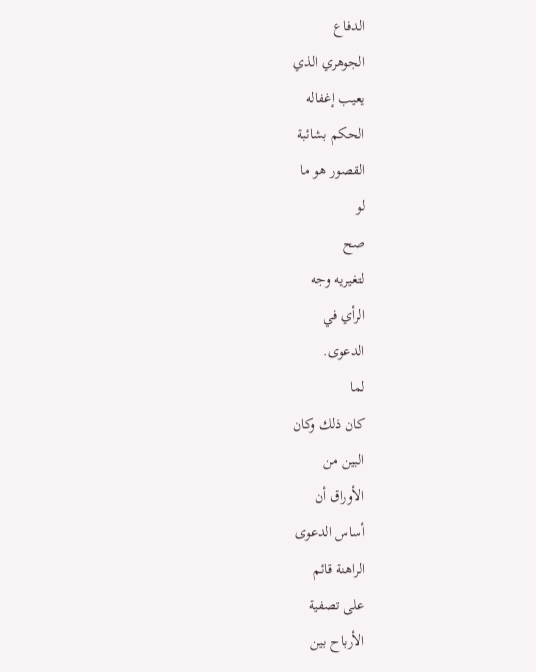الدفاع
الجوهري الذي
يعيب إغفاله
الحكم بشائبة
القصور هو ما
لو
صح
لتغيريه وجه
الرأي في
الدعوى.
لما
كان ذلك وكان
البين من
الأوراق أن
أساس الدعوى
الراهنة قائم
على تصفية
الأرباح بين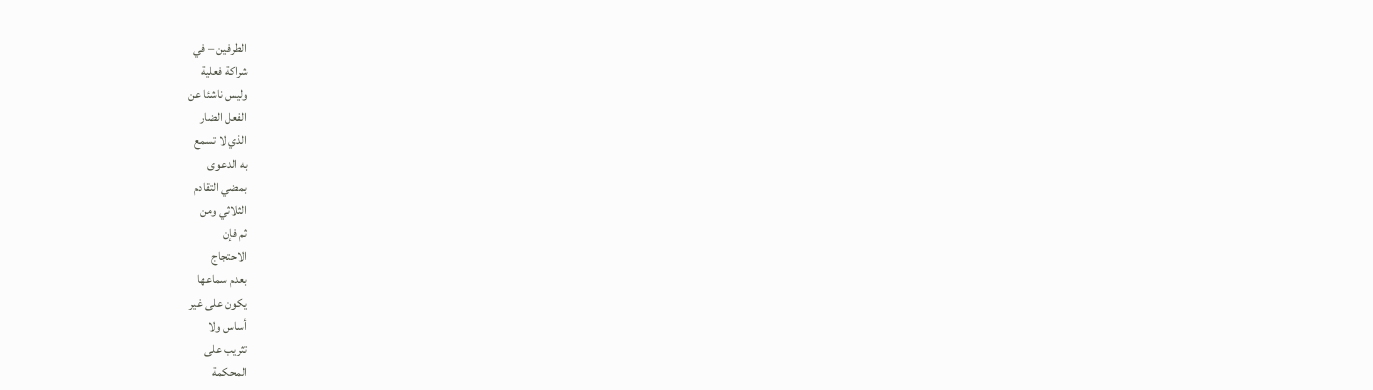الطرفين – في
شراكة فعلية
وليس ناشئا عن
الفعل الضار
الذي لا تسمع
به الدعوى
بمضي التقادم
الثلاثي ومن
ثم فإن
الاحتجاج
بعدم سماعها
يكون على غير
أساس ولا
تثريب على
المحكمة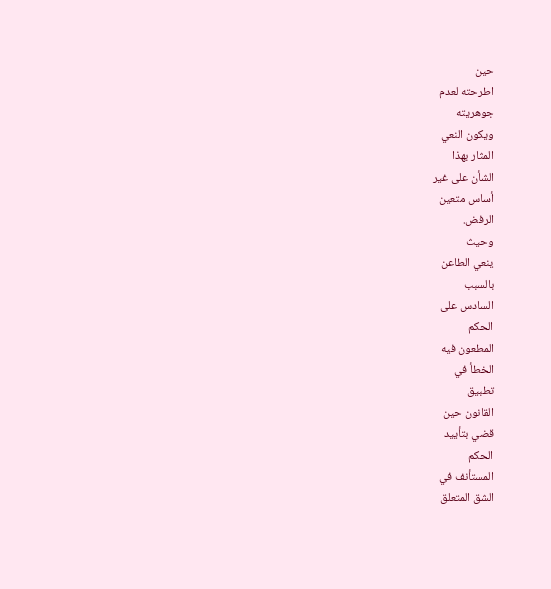حين
اطرحته لعدم
جوهريته
ويكون النعي
المثار بهذا
الشأن على غير
أساس متعين
الرفض.
وحيث
ينعي الطاعن
بالسبب
السادس على
الحكم
المطعون فيه
الخطأ في
تطبيق
القانون حين
قضي بتأييد
الحكم
المستأنف في
الشق المتعلق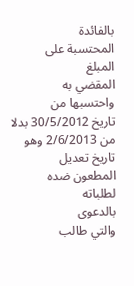بالفائدة
المحتسبة على
المبلغ
المقضي به
واحتسبها من
تاريخ 30/5/2012 بدلا
من 2/6/2013 وهو
تاريخ تعديل
المطعون ضده
لطلباته
بالدعوى
والتي طالب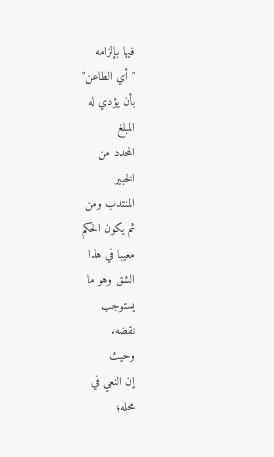فيها بإلزامه
"أي الطاعن"
بأن يؤدي له
المبلغ
المحدد من
الخبير
المنتدب ومن
ثم يكون الحكم
معيبا في هذا
الشق وهو ما
يستوجب
نقضه.
وحيث
إن النعي في
محله؛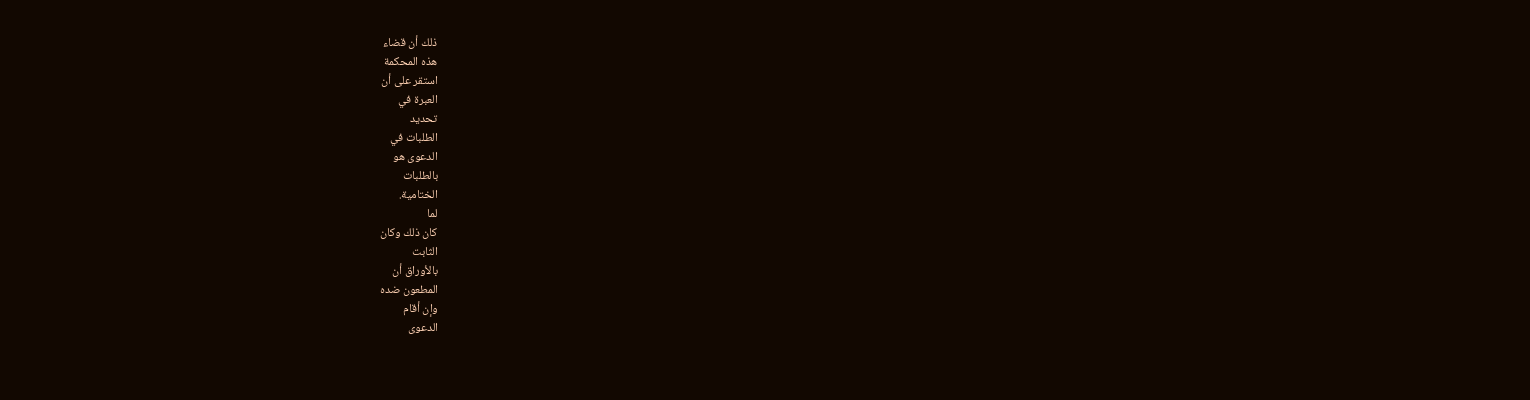ذلك أن قضاء
هذه المحكمة
استقر على أن
العبرة في
تحديد
الطلبات في
الدعوى هو
بالطلبات
الختامية.
لما
كان ذلك وكان
الثابت
بالأوراق أن
المطعون ضده
وإن أقام
الدعوى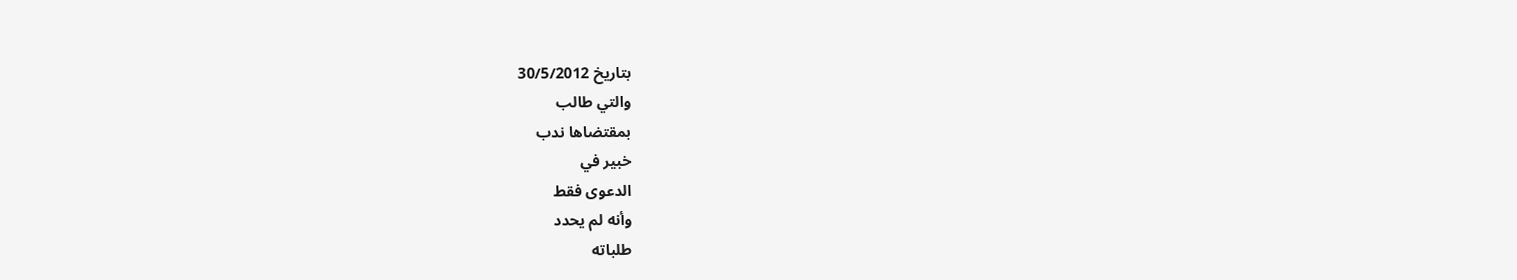بتاريخ 30/5/2012
والتي طالب
بمقتضاها ندب
خبير في
الدعوى فقط
وأنه لم يحدد
طلباته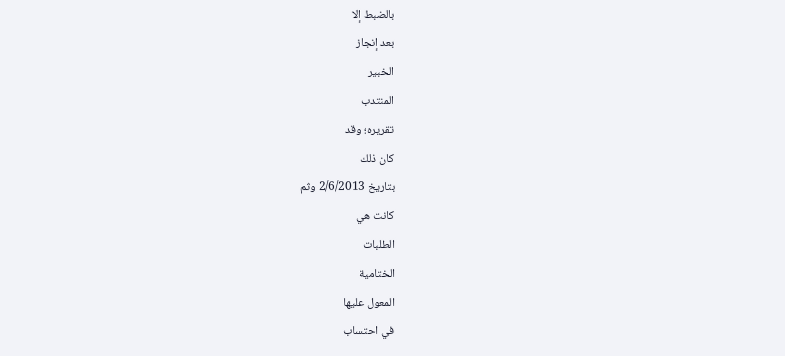بالضبط إلا
بعد إنجاز
الخبير
المنتدب
تقريره؛ وقد
كان ذلك
بتاريخ 2/6/2013 وثم
كانت هي
الطلبات
الختامية
المعول عليها
في احتساب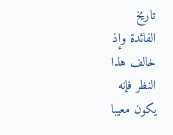تاريخ
الفائدة وإذ
خالف هذا
النظر فإنه
يكون معيبا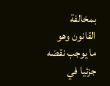بمخالفة
القانون وهو
ما يوجب نقضه
جزئيا في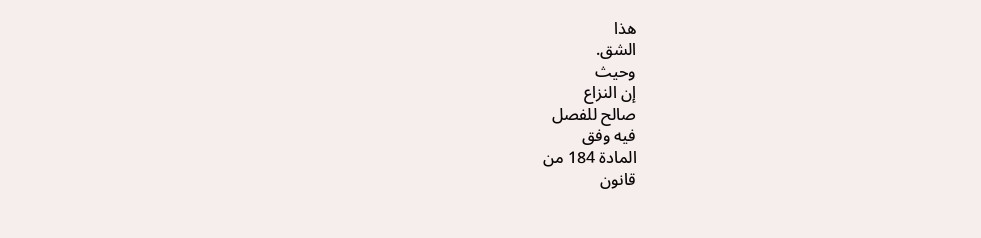هذا
الشق.
وحيث
إن النزاع
صالح للفصل
فيه وفق
المادة 184 من
قانون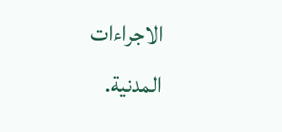الاجراءات
المدنية.